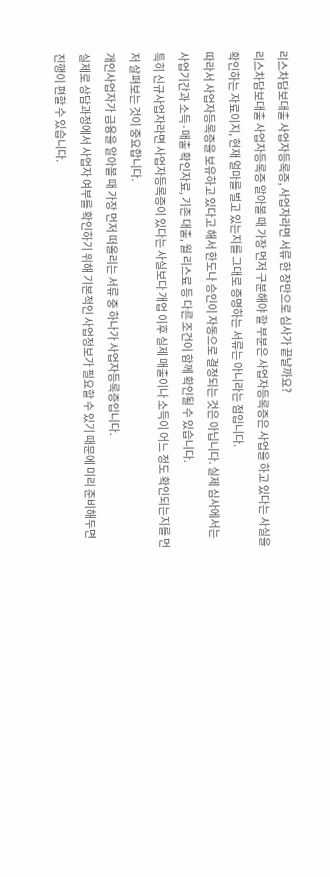리스차담보대출 사업자등록증, 사업자라면 서류 한 장만으로 심사가 끝날까요?
리스차담보대출 사업자등록증 알아볼 때 가장 먼저 구분해야 할 부분은 사업자등록증은 사업을 하고 있다는 사실을 확인하는 자료이지, 현재 얼마를 벌고 있는지를 그대로 증명하는 서류는 아니라는 점입니다.
따라서 사업자등록증을 보유하고 있다고 해서 한도나 승인이 자동으로 결정되는 것은 아닙니다. 실제 심사에서는 사업기간과 소득·매출 확인자료, 기존 대출, 월 리스료 등 다른 조건이 함께 확인될 수 있습니다.
특히 신규사업자라면 사업자등록증이 있다는 사실보다 개업 이후 실제 매출이나 소득이 어느 정도 확인되는지를 먼저 살펴보는 것이 중요합니다.
개인사업자가 금융을 알아볼 때 가장 먼저 떠올리는 서류 중 하나가 사업자등록증입니다.
실제로 상담과정에서 사업자 여부를 확인하기 위해 기본적인 사업정보가 필요할 수 있기 때문에 미리 준비해두면 진행이 편할 수 있습니다.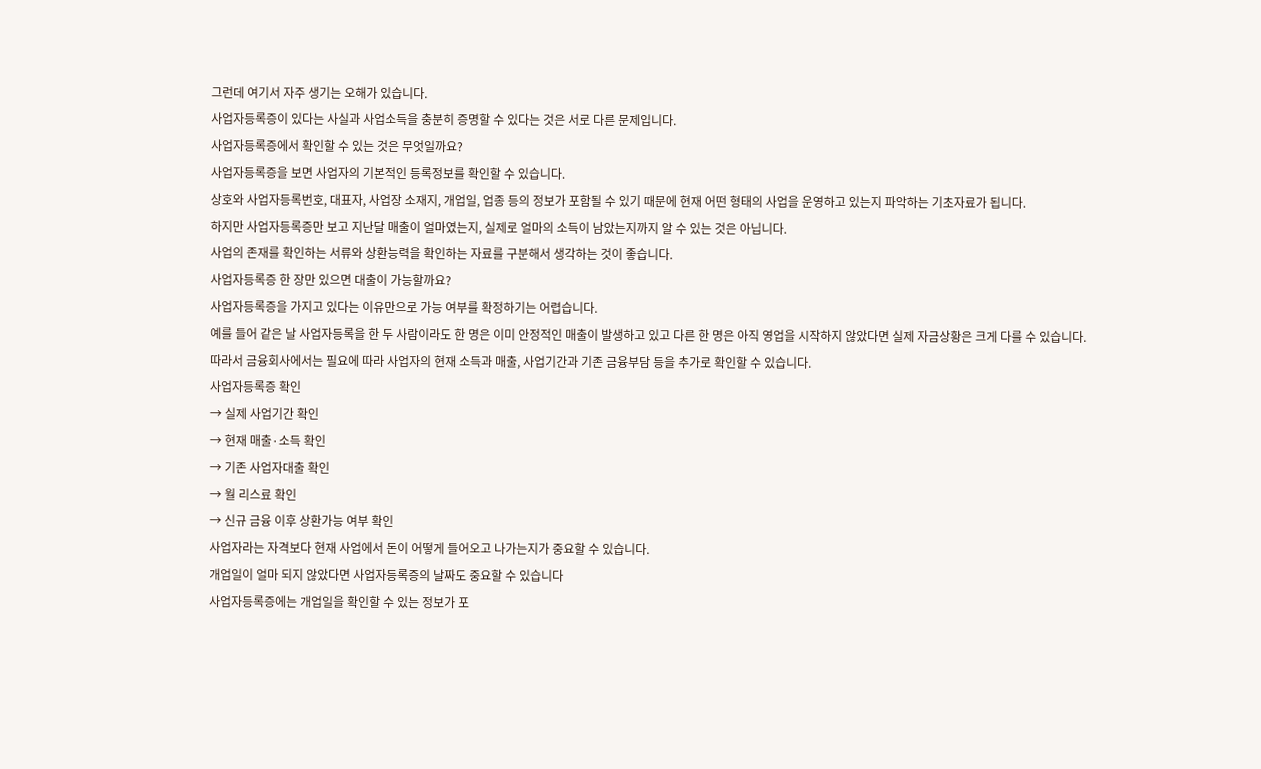그런데 여기서 자주 생기는 오해가 있습니다.
사업자등록증이 있다는 사실과 사업소득을 충분히 증명할 수 있다는 것은 서로 다른 문제입니다.
사업자등록증에서 확인할 수 있는 것은 무엇일까요?
사업자등록증을 보면 사업자의 기본적인 등록정보를 확인할 수 있습니다.
상호와 사업자등록번호, 대표자, 사업장 소재지, 개업일, 업종 등의 정보가 포함될 수 있기 때문에 현재 어떤 형태의 사업을 운영하고 있는지 파악하는 기초자료가 됩니다.
하지만 사업자등록증만 보고 지난달 매출이 얼마였는지, 실제로 얼마의 소득이 남았는지까지 알 수 있는 것은 아닙니다.
사업의 존재를 확인하는 서류와 상환능력을 확인하는 자료를 구분해서 생각하는 것이 좋습니다.
사업자등록증 한 장만 있으면 대출이 가능할까요?
사업자등록증을 가지고 있다는 이유만으로 가능 여부를 확정하기는 어렵습니다.
예를 들어 같은 날 사업자등록을 한 두 사람이라도 한 명은 이미 안정적인 매출이 발생하고 있고 다른 한 명은 아직 영업을 시작하지 않았다면 실제 자금상황은 크게 다를 수 있습니다.
따라서 금융회사에서는 필요에 따라 사업자의 현재 소득과 매출, 사업기간과 기존 금융부담 등을 추가로 확인할 수 있습니다.
사업자등록증 확인
→ 실제 사업기간 확인
→ 현재 매출·소득 확인
→ 기존 사업자대출 확인
→ 월 리스료 확인
→ 신규 금융 이후 상환가능 여부 확인
사업자라는 자격보다 현재 사업에서 돈이 어떻게 들어오고 나가는지가 중요할 수 있습니다.
개업일이 얼마 되지 않았다면 사업자등록증의 날짜도 중요할 수 있습니다
사업자등록증에는 개업일을 확인할 수 있는 정보가 포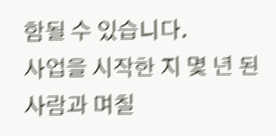함될 수 있습니다.
사업을 시작한 지 몇 년 된 사람과 며칠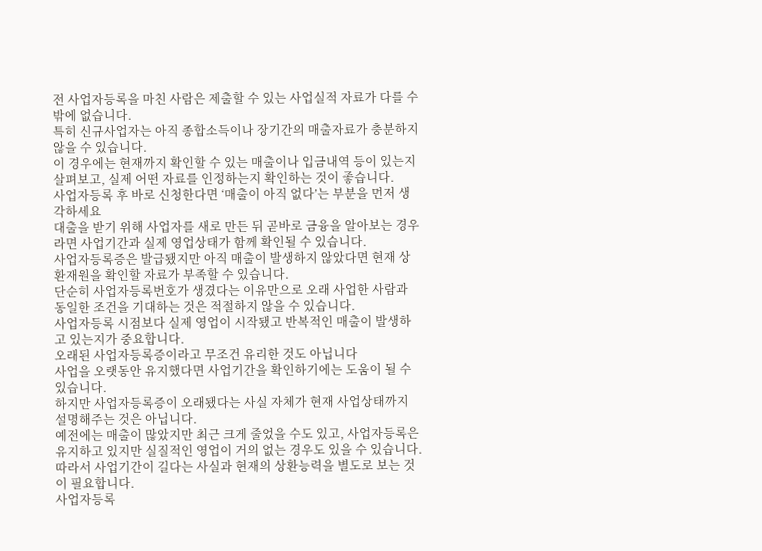전 사업자등록을 마친 사람은 제출할 수 있는 사업실적 자료가 다를 수밖에 없습니다.
특히 신규사업자는 아직 종합소득이나 장기간의 매출자료가 충분하지 않을 수 있습니다.
이 경우에는 현재까지 확인할 수 있는 매출이나 입금내역 등이 있는지 살펴보고, 실제 어떤 자료를 인정하는지 확인하는 것이 좋습니다.
사업자등록 후 바로 신청한다면 ‘매출이 아직 없다’는 부분을 먼저 생각하세요
대출을 받기 위해 사업자를 새로 만든 뒤 곧바로 금융을 알아보는 경우라면 사업기간과 실제 영업상태가 함께 확인될 수 있습니다.
사업자등록증은 발급됐지만 아직 매출이 발생하지 않았다면 현재 상환재원을 확인할 자료가 부족할 수 있습니다.
단순히 사업자등록번호가 생겼다는 이유만으로 오래 사업한 사람과 동일한 조건을 기대하는 것은 적절하지 않을 수 있습니다.
사업자등록 시점보다 실제 영업이 시작됐고 반복적인 매출이 발생하고 있는지가 중요합니다.
오래된 사업자등록증이라고 무조건 유리한 것도 아닙니다
사업을 오랫동안 유지했다면 사업기간을 확인하기에는 도움이 될 수 있습니다.
하지만 사업자등록증이 오래됐다는 사실 자체가 현재 사업상태까지 설명해주는 것은 아닙니다.
예전에는 매출이 많았지만 최근 크게 줄었을 수도 있고, 사업자등록은 유지하고 있지만 실질적인 영업이 거의 없는 경우도 있을 수 있습니다.
따라서 사업기간이 길다는 사실과 현재의 상환능력을 별도로 보는 것이 필요합니다.
사업자등록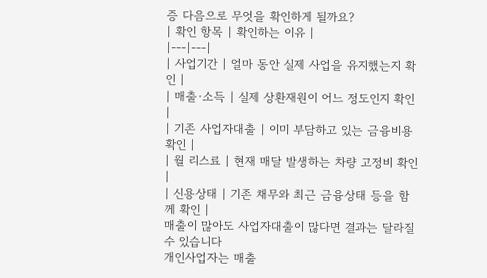증 다음으로 무엇을 확인하게 될까요?
| 확인 항목 | 확인하는 이유 |
|---|---|
| 사업기간 | 얼마 동안 실제 사업을 유지했는지 확인 |
| 매출·소득 | 실제 상환재원이 어느 정도인지 확인 |
| 기존 사업자대출 | 이미 부담하고 있는 금융비용 확인 |
| 월 리스료 | 현재 매달 발생하는 차량 고정비 확인 |
| 신용상태 | 기존 채무와 최근 금융상태 등을 함께 확인 |
매출이 많아도 사업자대출이 많다면 결과는 달라질 수 있습니다
개인사업자는 매출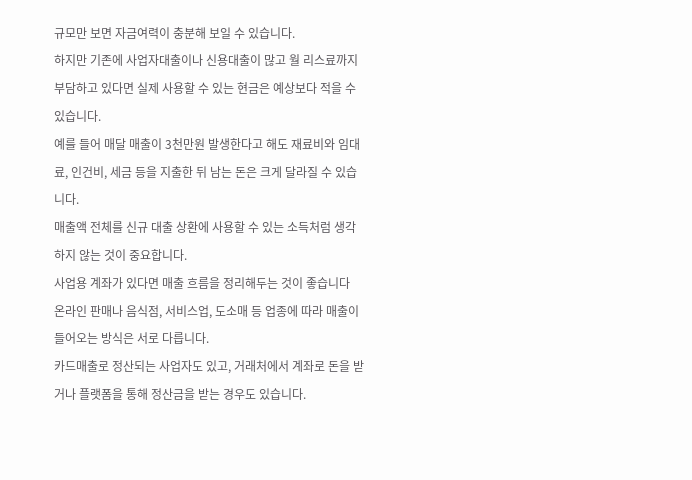규모만 보면 자금여력이 충분해 보일 수 있습니다.
하지만 기존에 사업자대출이나 신용대출이 많고 월 리스료까지 부담하고 있다면 실제 사용할 수 있는 현금은 예상보다 적을 수 있습니다.
예를 들어 매달 매출이 3천만원 발생한다고 해도 재료비와 임대료, 인건비, 세금 등을 지출한 뒤 남는 돈은 크게 달라질 수 있습니다.
매출액 전체를 신규 대출 상환에 사용할 수 있는 소득처럼 생각하지 않는 것이 중요합니다.
사업용 계좌가 있다면 매출 흐름을 정리해두는 것이 좋습니다
온라인 판매나 음식점, 서비스업, 도소매 등 업종에 따라 매출이 들어오는 방식은 서로 다릅니다.
카드매출로 정산되는 사업자도 있고, 거래처에서 계좌로 돈을 받거나 플랫폼을 통해 정산금을 받는 경우도 있습니다.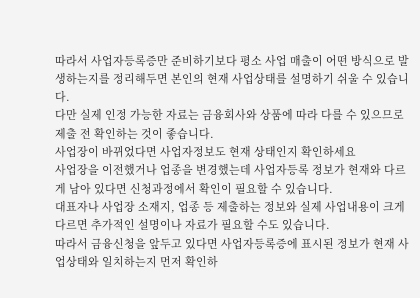따라서 사업자등록증만 준비하기보다 평소 사업 매출이 어떤 방식으로 발생하는지를 정리해두면 본인의 현재 사업상태를 설명하기 쉬울 수 있습니다.
다만 실제 인정 가능한 자료는 금융회사와 상품에 따라 다를 수 있으므로 제출 전 확인하는 것이 좋습니다.
사업장이 바뀌었다면 사업자정보도 현재 상태인지 확인하세요
사업장을 이전했거나 업종을 변경했는데 사업자등록 정보가 현재와 다르게 남아 있다면 신청과정에서 확인이 필요할 수 있습니다.
대표자나 사업장 소재지, 업종 등 제출하는 정보와 실제 사업내용이 크게 다르면 추가적인 설명이나 자료가 필요할 수도 있습니다.
따라서 금융신청을 앞두고 있다면 사업자등록증에 표시된 정보가 현재 사업상태와 일치하는지 먼저 확인하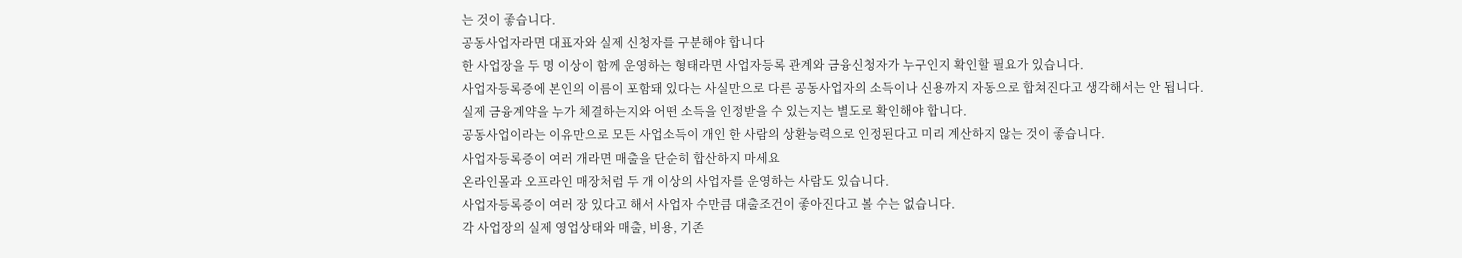는 것이 좋습니다.
공동사업자라면 대표자와 실제 신청자를 구분해야 합니다
한 사업장을 두 명 이상이 함께 운영하는 형태라면 사업자등록 관계와 금융신청자가 누구인지 확인할 필요가 있습니다.
사업자등록증에 본인의 이름이 포함돼 있다는 사실만으로 다른 공동사업자의 소득이나 신용까지 자동으로 합쳐진다고 생각해서는 안 됩니다.
실제 금융계약을 누가 체결하는지와 어떤 소득을 인정받을 수 있는지는 별도로 확인해야 합니다.
공동사업이라는 이유만으로 모든 사업소득이 개인 한 사람의 상환능력으로 인정된다고 미리 계산하지 않는 것이 좋습니다.
사업자등록증이 여러 개라면 매출을 단순히 합산하지 마세요
온라인몰과 오프라인 매장처럼 두 개 이상의 사업자를 운영하는 사람도 있습니다.
사업자등록증이 여러 장 있다고 해서 사업자 수만큼 대출조건이 좋아진다고 볼 수는 없습니다.
각 사업장의 실제 영업상태와 매출, 비용, 기존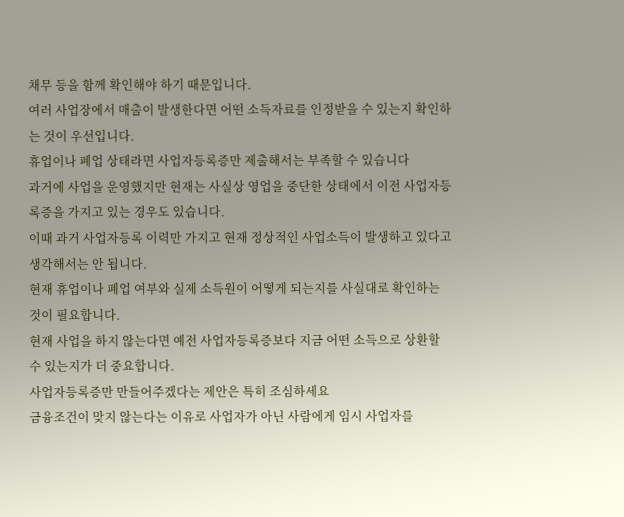채무 등을 함께 확인해야 하기 때문입니다.
여러 사업장에서 매출이 발생한다면 어떤 소득자료를 인정받을 수 있는지 확인하는 것이 우선입니다.
휴업이나 폐업 상태라면 사업자등록증만 제출해서는 부족할 수 있습니다
과거에 사업을 운영했지만 현재는 사실상 영업을 중단한 상태에서 이전 사업자등록증을 가지고 있는 경우도 있습니다.
이때 과거 사업자등록 이력만 가지고 현재 정상적인 사업소득이 발생하고 있다고 생각해서는 안 됩니다.
현재 휴업이나 폐업 여부와 실제 소득원이 어떻게 되는지를 사실대로 확인하는 것이 필요합니다.
현재 사업을 하지 않는다면 예전 사업자등록증보다 지금 어떤 소득으로 상환할 수 있는지가 더 중요합니다.
사업자등록증만 만들어주겠다는 제안은 특히 조심하세요
금융조건이 맞지 않는다는 이유로 사업자가 아닌 사람에게 임시 사업자를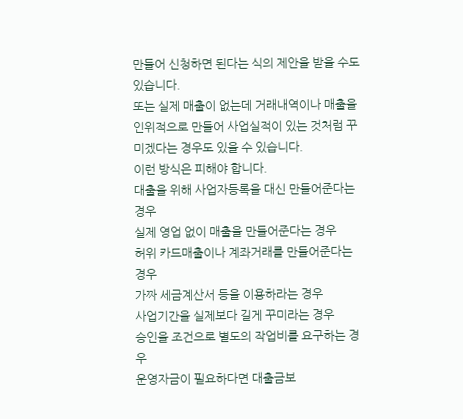만들어 신청하면 된다는 식의 제안을 받을 수도 있습니다.
또는 실제 매출이 없는데 거래내역이나 매출을 인위적으로 만들어 사업실적이 있는 것처럼 꾸미겠다는 경우도 있을 수 있습니다.
이런 방식은 피해야 합니다.
대출을 위해 사업자등록을 대신 만들어준다는 경우
실제 영업 없이 매출을 만들어준다는 경우
허위 카드매출이나 계좌거래를 만들어준다는 경우
가짜 세금계산서 등을 이용하라는 경우
사업기간을 실제보다 길게 꾸미라는 경우
승인을 조건으로 별도의 작업비를 요구하는 경우
운영자금이 필요하다면 대출금보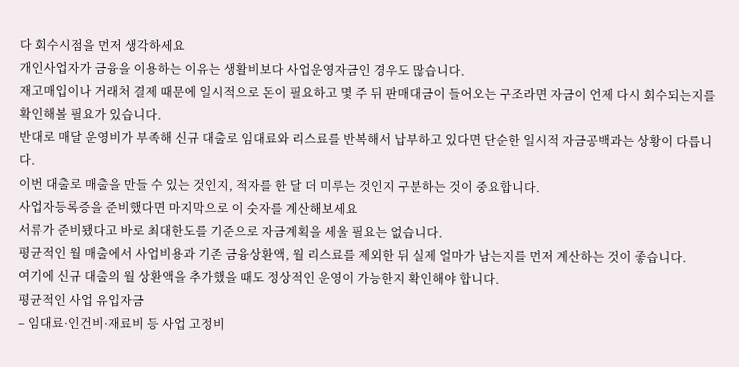다 회수시점을 먼저 생각하세요
개인사업자가 금융을 이용하는 이유는 생활비보다 사업운영자금인 경우도 많습니다.
재고매입이나 거래처 결제 때문에 일시적으로 돈이 필요하고 몇 주 뒤 판매대금이 들어오는 구조라면 자금이 언제 다시 회수되는지를 확인해볼 필요가 있습니다.
반대로 매달 운영비가 부족해 신규 대출로 임대료와 리스료를 반복해서 납부하고 있다면 단순한 일시적 자금공백과는 상황이 다릅니다.
이번 대출로 매출을 만들 수 있는 것인지, 적자를 한 달 더 미루는 것인지 구분하는 것이 중요합니다.
사업자등록증을 준비했다면 마지막으로 이 숫자를 계산해보세요
서류가 준비됐다고 바로 최대한도를 기준으로 자금계획을 세울 필요는 없습니다.
평균적인 월 매출에서 사업비용과 기존 금융상환액, 월 리스료를 제외한 뒤 실제 얼마가 남는지를 먼저 계산하는 것이 좋습니다.
여기에 신규 대출의 월 상환액을 추가했을 때도 정상적인 운영이 가능한지 확인해야 합니다.
평균적인 사업 유입자금
– 임대료·인건비·재료비 등 사업 고정비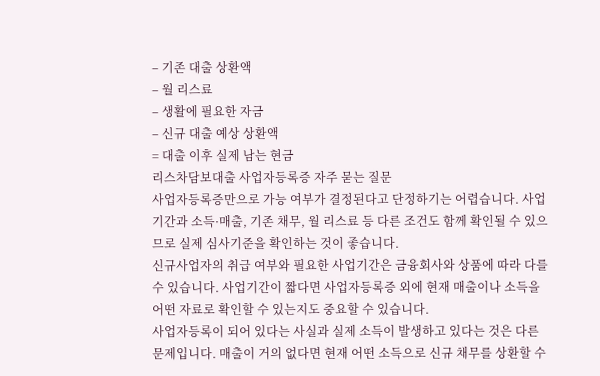– 기존 대출 상환액
– 월 리스료
– 생활에 필요한 자금
– 신규 대출 예상 상환액
= 대출 이후 실제 남는 현금
리스차담보대출 사업자등록증 자주 묻는 질문
사업자등록증만으로 가능 여부가 결정된다고 단정하기는 어렵습니다. 사업기간과 소득·매출, 기존 채무, 월 리스료 등 다른 조건도 함께 확인될 수 있으므로 실제 심사기준을 확인하는 것이 좋습니다.
신규사업자의 취급 여부와 필요한 사업기간은 금융회사와 상품에 따라 다를 수 있습니다. 사업기간이 짧다면 사업자등록증 외에 현재 매출이나 소득을 어떤 자료로 확인할 수 있는지도 중요할 수 있습니다.
사업자등록이 되어 있다는 사실과 실제 소득이 발생하고 있다는 것은 다른 문제입니다. 매출이 거의 없다면 현재 어떤 소득으로 신규 채무를 상환할 수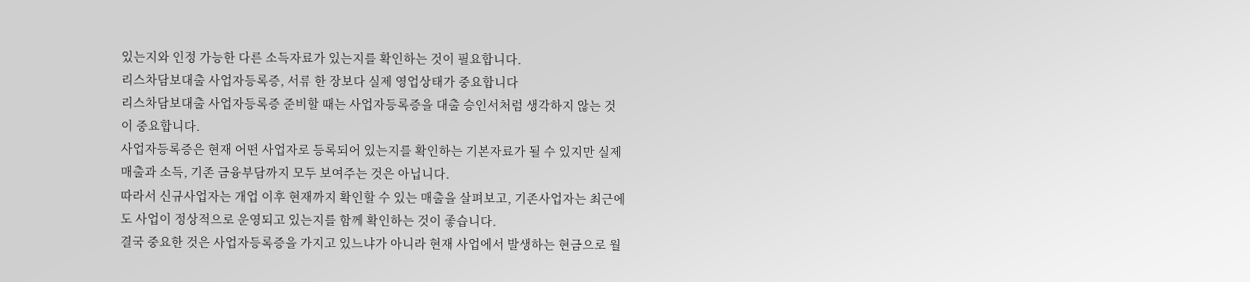있는지와 인정 가능한 다른 소득자료가 있는지를 확인하는 것이 필요합니다.
리스차담보대출 사업자등록증, 서류 한 장보다 실제 영업상태가 중요합니다
리스차담보대출 사업자등록증 준비할 때는 사업자등록증을 대출 승인서처럼 생각하지 않는 것이 중요합니다.
사업자등록증은 현재 어떤 사업자로 등록되어 있는지를 확인하는 기본자료가 될 수 있지만 실제 매출과 소득, 기존 금융부담까지 모두 보여주는 것은 아닙니다.
따라서 신규사업자는 개업 이후 현재까지 확인할 수 있는 매출을 살펴보고, 기존사업자는 최근에도 사업이 정상적으로 운영되고 있는지를 함께 확인하는 것이 좋습니다.
결국 중요한 것은 사업자등록증을 가지고 있느냐가 아니라 현재 사업에서 발생하는 현금으로 월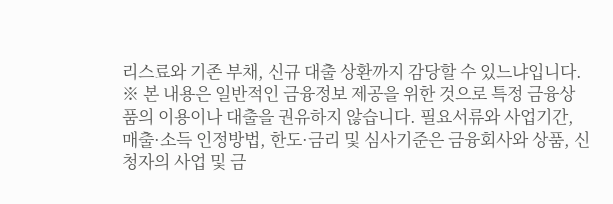리스료와 기존 부채, 신규 대출 상환까지 감당할 수 있느냐입니다.
※ 본 내용은 일반적인 금융정보 제공을 위한 것으로 특정 금융상품의 이용이나 대출을 권유하지 않습니다. 필요서류와 사업기간, 매출·소득 인정방법, 한도·금리 및 심사기준은 금융회사와 상품, 신청자의 사업 및 금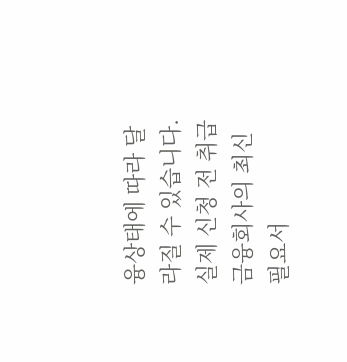융상태에 따라 달라질 수 있습니다. 실제 신청 전 취급 금융회사의 최신 필요서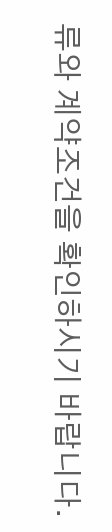류와 계약조건을 확인하시기 바랍니다.